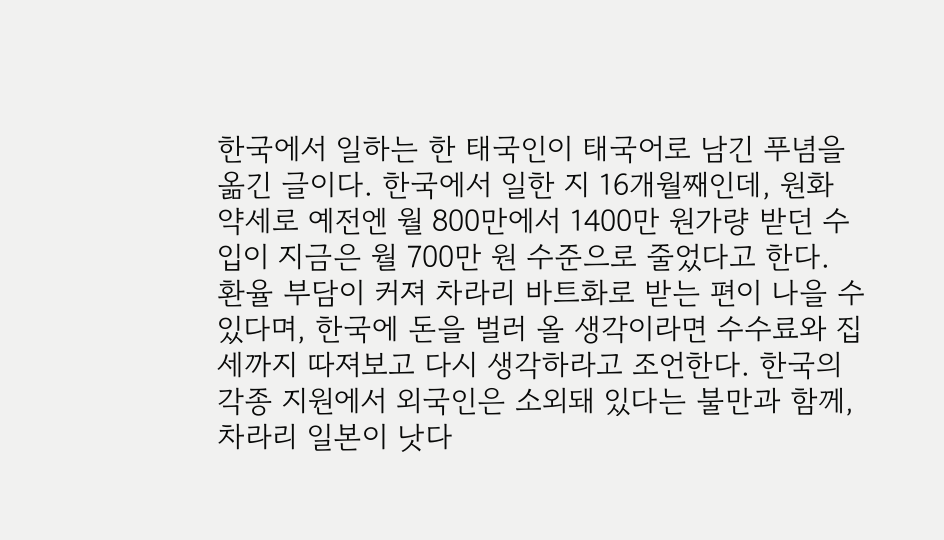한국에서 일하는 한 태국인이 태국어로 남긴 푸념을 옮긴 글이다. 한국에서 일한 지 16개월째인데, 원화 약세로 예전엔 월 800만에서 1400만 원가량 받던 수입이 지금은 월 700만 원 수준으로 줄었다고 한다.
환율 부담이 커져 차라리 바트화로 받는 편이 나을 수 있다며, 한국에 돈을 벌러 올 생각이라면 수수료와 집세까지 따져보고 다시 생각하라고 조언한다. 한국의 각종 지원에서 외국인은 소외돼 있다는 불만과 함께, 차라리 일본이 낫다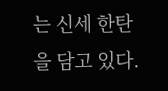는 신세 한탄을 담고 있다.